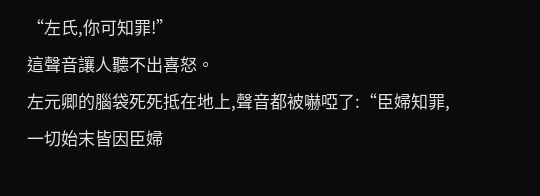“左氏,你可知罪!”
這聲音讓人聽不出喜怒。
左元卿的腦袋死死抵在地上,聲音都被嚇啞了:“臣婦知罪,一切始末皆因臣婦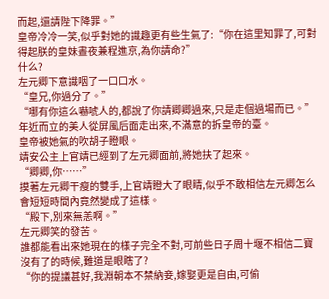而起,還請陛下降罪。”
皇帝冷冷一笑,似乎對她的識趣更有些生氣了:“你在這里知罪了,可對得起朕的皇妹晝夜兼程進京,為你請命?”
什么?
左元卿下意識咽了一口口水。
“皇兄,你過分了。”
“哪有你這么嚇唬人的,都說了你請卿卿過來,只是走個過場而已。”
年近而立的美人從屏風后面走出來,不滿意的拆皇帝的臺。
皇帝被她氣的吹胡子瞪眼。
靖安公主上官靖已經到了左元卿面前,將她扶了起來。
“卿卿,你……”
摸著左元卿干瘦的雙手,上官靖瞪大了眼睛,似乎不敢相信左元卿怎么會短短時間內竟然變成了這樣。
“殿下,別來無恙啊。”
左元卿笑的發苦。
誰都能看出來她現在的樣子完全不對,可前些日子周十堰不相信二寶沒有了的時候,難道是眼瞎了?
“你的提議甚好,我淵朝本不禁納妾,嫁娶更是自由,可偷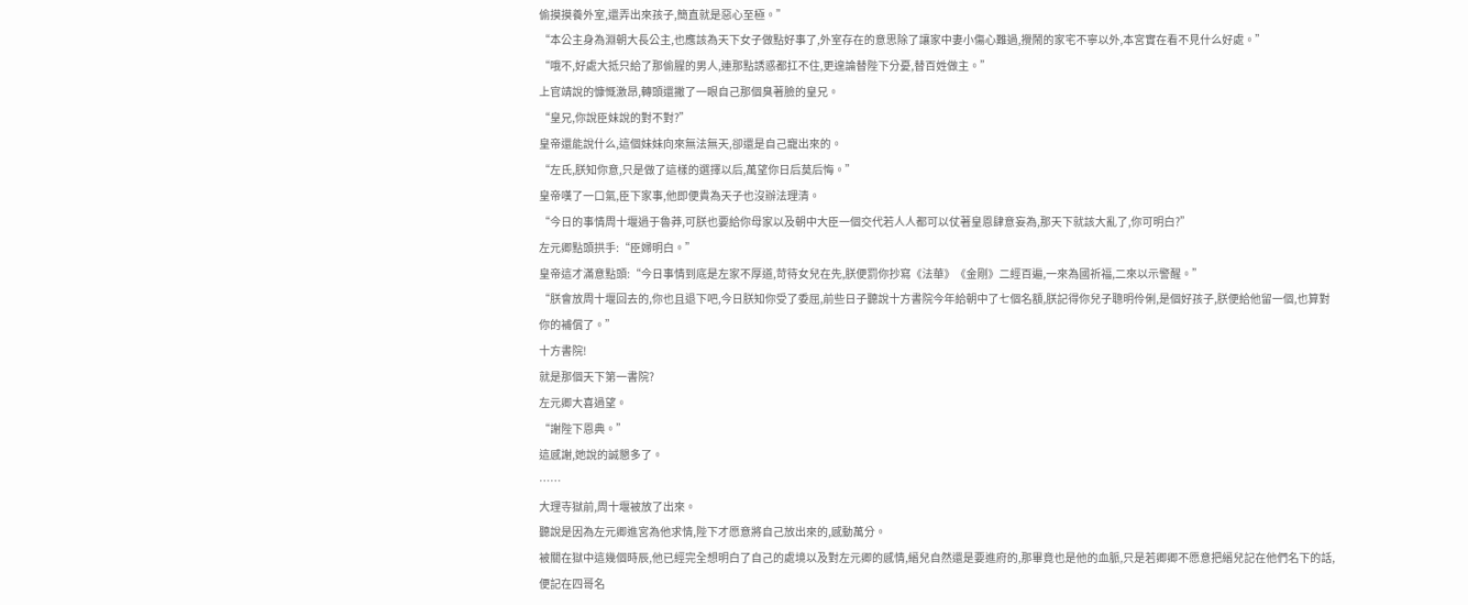偷摸摸養外室,還弄出來孩子,簡直就是惡心至極。”
“本公主身為淵朝大長公主,也應該為天下女子做點好事了,外室存在的意思除了讓家中妻小傷心難過,攪鬧的家宅不寧以外,本宮實在看不見什么好處。”
“哦不,好處大抵只給了那偷腥的男人,連那點誘惑都扛不住,更遑論替陛下分憂,替百姓做主。”
上官靖說的慷慨激昂,轉頭還撇了一眼自己那個臭著臉的皇兄。
“皇兄,你說臣妹說的對不對?”
皇帝還能說什么,這個妹妹向來無法無天,卻還是自己寵出來的。
“左氏,朕知你意,只是做了這樣的選擇以后,萬望你日后莫后悔。”
皇帝嘆了一口氣,臣下家事,他即便貴為天子也沒辦法理清。
“今日的事情周十堰過于魯莽,可朕也要給你母家以及朝中大臣一個交代若人人都可以仗著皇恩肆意妄為,那天下就該大亂了,你可明白?”
左元卿點頭拱手:“臣婦明白。”
皇帝這才滿意點頭:“今日事情到底是左家不厚道,苛待女兒在先,朕便罰你抄寫《法華》《金剛》二經百遍,一來為國祈福,二來以示警醒。”
“朕會放周十堰回去的,你也且退下吧,今日朕知你受了委屈,前些日子聽說十方書院今年給朝中了七個名額,朕記得你兒子聰明伶俐,是個好孩子,朕便給他留一個,也算對你的補償了。”
十方書院!
就是那個天下第一書院?
左元卿大喜過望。
“謝陛下恩典。”
這感謝,她說的誠懇多了。
……
大理寺獄前,周十堰被放了出來。
聽說是因為左元卿進宮為他求情,陛下才愿意將自己放出來的,感動萬分。
被關在獄中這幾個時辰,他已經完全想明白了自己的處境以及對左元卿的感情,縉兒自然還是要進府的,那畢竟也是他的血脈,只是若卿卿不愿意把縉兒記在他們名下的話,便記在四哥名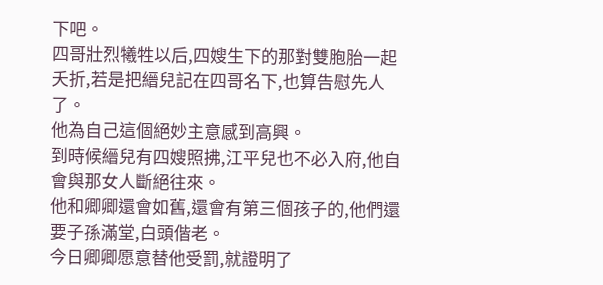下吧。
四哥壯烈犧牲以后,四嫂生下的那對雙胞胎一起夭折,若是把縉兒記在四哥名下,也算告慰先人了。
他為自己這個絕妙主意感到高興。
到時候縉兒有四嫂照拂,江平兒也不必入府,他自會與那女人斷絕往來。
他和卿卿還會如舊,還會有第三個孩子的,他們還要子孫滿堂,白頭偕老。
今日卿卿愿意替他受罰,就證明了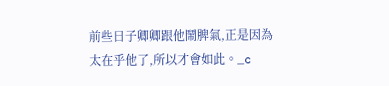前些日子卿卿跟他鬧脾氣,正是因為太在乎他了,所以才會如此。_c